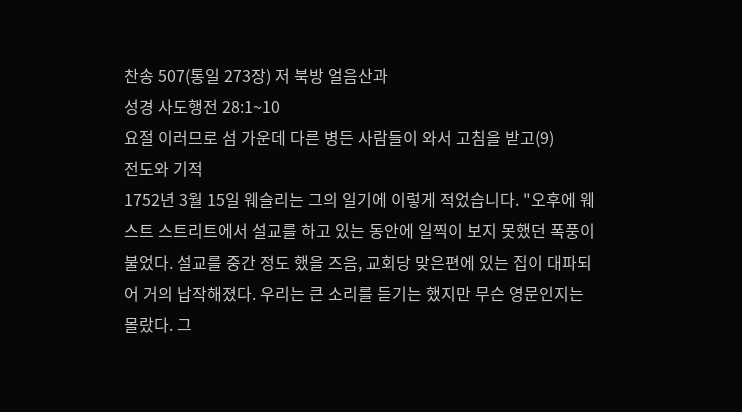찬송 507(통일 273장) 저 북방 얼음산과
성경 사도행전 28:1~10
요절 이러므로 섬 가운데 다른 병든 사람들이 와서 고침을 받고(9)
전도와 기적
1752년 3월 15일 웨슬리는 그의 일기에 이렇게 적었습니다. "오후에 웨스트 스트리트에서 설교를 하고 있는 동안에 일찍이 보지 못했던 폭풍이 불었다. 설교를 중간 정도 했을 즈음, 교회당 맞은편에 있는 집이 대파되어 거의 납작해졌다. 우리는 큰 소리를 듣기는 했지만 무슨 영문인지는 몰랐다. 그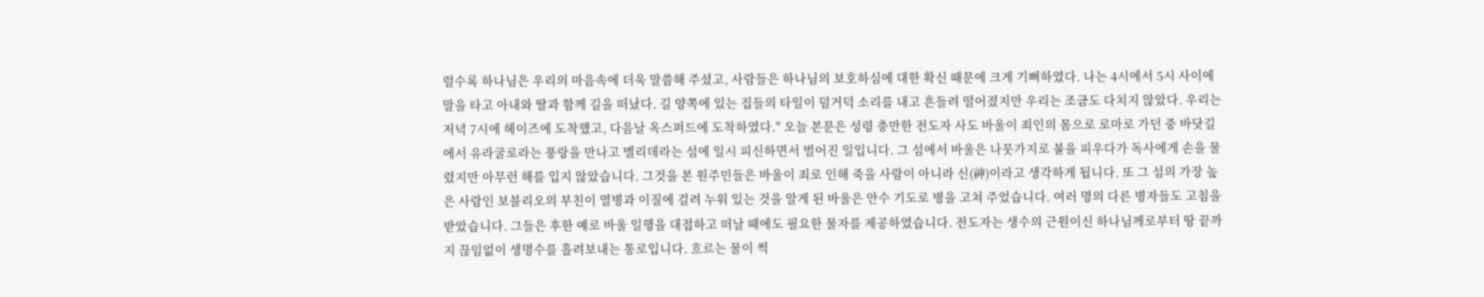럴수록 하나님은 우리의 마음속에 더욱 말씀해 주셨고, 사람들은 하나님의 보호하심에 대한 확신 때문에 크게 기뻐하였다. 나는 4시에서 5시 사이에 말을 타고 아내와 딸과 함께 길을 떠났다. 길 양쪽에 있는 집들의 타일이 덜거덕 소리를 내고 흔들려 떨어졌지만 우리는 조금도 다치지 않았다. 우리는 저녁 7시에 헤이즈에 도착했고, 다음날 옥스퍼드에 도착하였다." 오늘 본문은 성령 충만한 전도자 사도 바울이 죄인의 몸으로 로마로 가던 중 바닷길에서 유라굴로라는 풍랑을 만나고 멜리데라는 섬에 일시 피신하면서 벌어진 일입니다. 그 섬에서 바울은 나뭇가지로 불을 피우다가 독사에게 손을 물렸지만 아무런 해를 입지 않았습니다. 그것을 본 원주민들은 바울이 죄로 인해 죽을 사람이 아니라 신(神)이라고 생각하게 됩니다. 또 그 섬의 가장 높은 사람인 보블리오의 부친이 열병과 이질에 걸려 누워 있는 것을 알게 된 바울은 안수 기도로 병을 고쳐 주었습니다. 여러 명의 다른 병자들도 고침을 받았습니다. 그들은 후한 예로 바울 일행을 대접하고 떠날 때에도 필요한 물자를 제공하였습니다. 전도자는 생수의 근원이신 하나님께로부터 땅 끝까지 끊임없이 생명수를 흘려보내는 통로입니다. 흐르는 물이 썩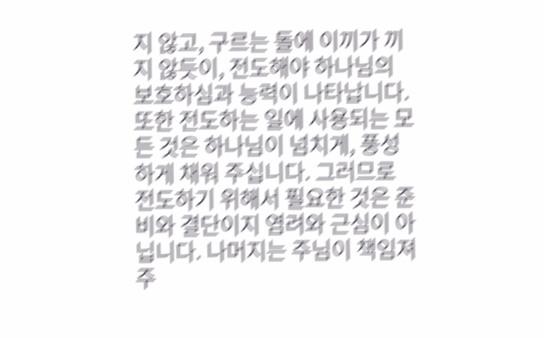지 않고, 구르는 돌에 이끼가 끼지 않듯이, 전도해야 하나님의 보호하심과 능력이 나타납니다. 또한 전도하는 일에 사용되는 모든 것은 하나님이 넘치게, 풍성하게 채워 주십니다. 그러므로 전도하기 위해서 필요한 것은 준비와 결단이지 염려와 근심이 아닙니다. 나머지는 주님이 책임져 주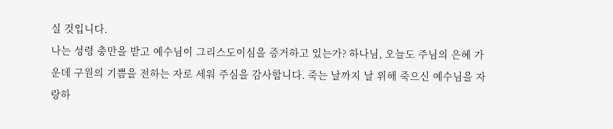실 것입니다.
나는 성령 충만을 받고 예수님이 그리스도이심을 증거하고 있는가? 하나님, 오늘도 주님의 은혜 가운데 구원의 기쁨을 전하는 자로 세워 주심을 감사합니다. 죽는 날까지 날 위해 죽으신 예수님을 자랑하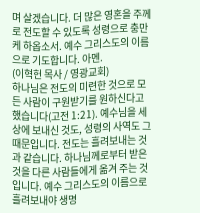며 살겠습니다. 더 많은 영혼을 주께로 전도할 수 있도록 성령으로 충만케 하옵소서. 예수 그리스도의 이름으로 기도합니다. 아멘.
(이혁헌 목사 / 영광교회)
하나님은 전도의 미련한 것으로 모든 사람이 구원받기를 원하신다고 했습니다(고전 1:21). 예수님을 세상에 보내신 것도, 성령의 사역도 그 때문입니다. 전도는 흘려보내는 것과 같습니다. 하나님께로부터 받은 것을 다른 사람들에게 옮겨 주는 것입니다. 예수 그리스도의 이름으로 흘려보내야 생명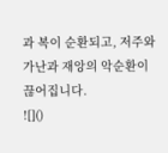과 복이 순환되고, 저주와 가난과 재앙의 악순환이 끊어집니다.
![]()